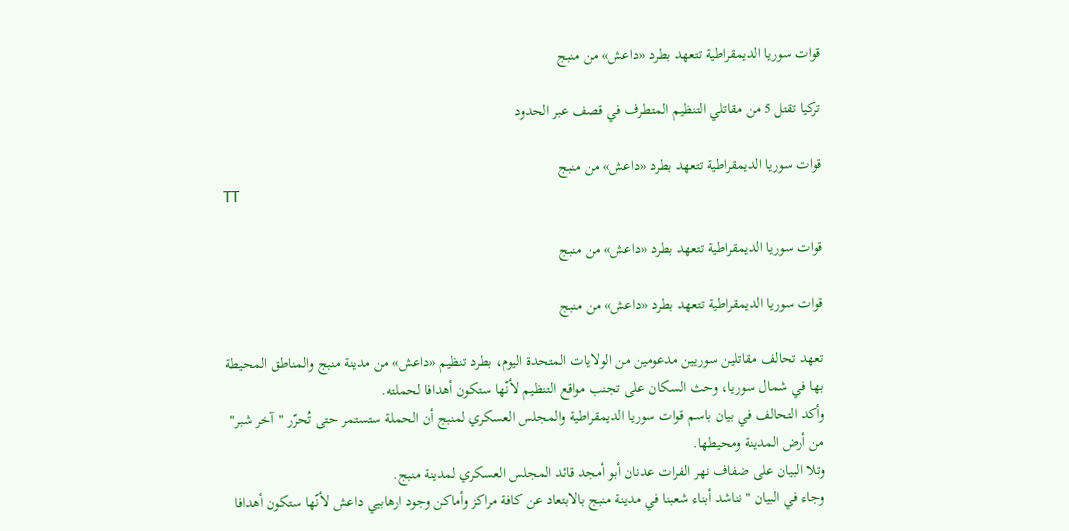قوات سوريا الديمقراطية تتعهد بطرد «داعش» من منبج

تركيا تقتل 5 من مقاتلي التنظيم المتطرف في قصف عبر الحدود

قوات سوريا الديمقراطية تتعهد بطرد «داعش» من منبج
TT

قوات سوريا الديمقراطية تتعهد بطرد «داعش» من منبج

قوات سوريا الديمقراطية تتعهد بطرد «داعش» من منبج

تعهد تحالف مقاتلين سوريين مدعومين من الولايات المتحدة اليوم، بطرد تنظيم «داعش» من مدينة منبج والمناطق المحيطة بها في شمال سوريا، وحث السكان على تجنب مواقع التنظيم لأنّها ستكون أهدافا لحملته.
وأكد التحالف في بيان باسم قوات سوريا الديمقراطية والمجلس العسكري لمنبج أن الحملة ستستمر حتى تُحرّر "آخر شبر" من أرض المدينة ومحيطها.
وتلا البيان على ضفاف نهر الفرات عدنان أبو أمجد قائد المجلس العسكري لمدينة منبج.
وجاء في البيان "نناشد أبناء شعبنا في مدينة منبج بالابتعاد عن كافة مراكز وأماكن وجود ارهابيي داعش لأنّها ستكون أهدافا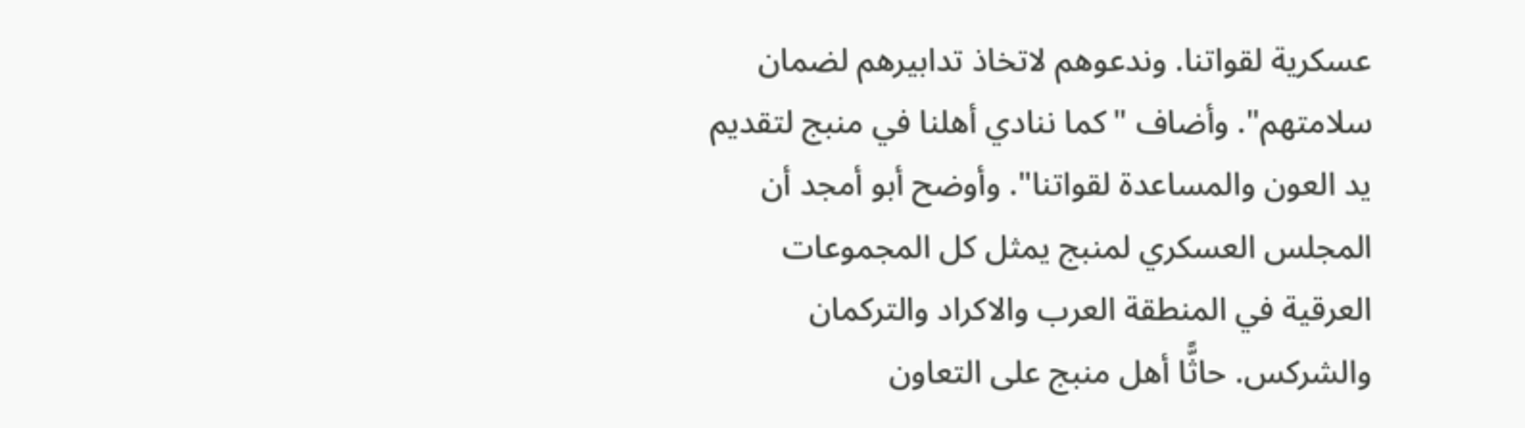عسكرية لقواتنا. وندعوهم لاتخاذ تدابيرهم لضمان سلامتهم". وأضاف "كما ننادي أهلنا في منبج لتقديم يد العون والمساعدة لقواتنا". وأوضح أبو أمجد أن المجلس العسكري لمنبج يمثل كل المجموعات العرقية في المنطقة العرب والاكراد والتركمان والشركس. حاثًّا أهل منبج على التعاون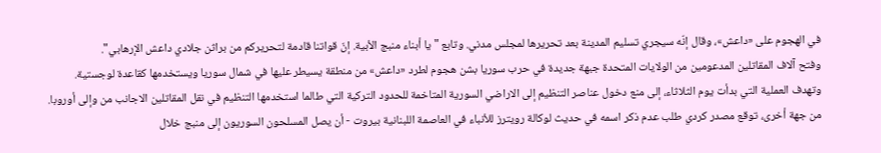في الهجوم على «داعش»، وقال إنّه سيجري تسليم المدينة بعد تحريرها لمجلس مدني. وتابع "يا أبناء منبج الأبية. إنّ قواتنا قادمة لتحريركم من براثن جلادي داعش الإرهابي".
وفتح آلاف المقاتلين المدعومين من الولايات المتحدة جبهة جديدة في حرب سوريا بشن هجوم لطرد «داعش» من منطقة يسيطر عليها في شمال سوريا ويستخدمها كقاعدة لوجستية.
وتهدف العملية التي بدأت يوم الثلاثاء، إلى منع دخول عناصر التنظيم إلى الاراضي السورية المتاخمة للحدود التركية التي طالما استخدمها التنظيم في نقل المقاتلين الاجانب من وإلى أوروبا.
من جهة أخرى، توقع مصدر كردي طلب عدم ذكر اسمه في حديث لوكالة رويترز للأنباء في العاصمة اللبنانية بيروت - أن يصل المسلحون السوريون إلى منبج خلال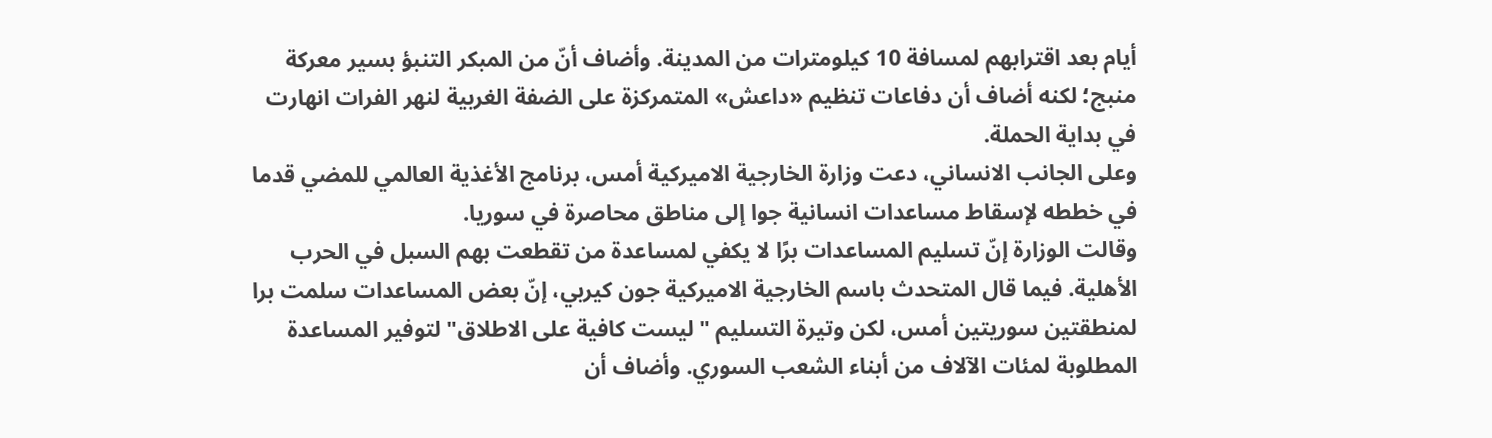أيام بعد اقترابهم لمسافة 10 كيلومترات من المدينة. وأضاف أنّ من المبكر التنبؤ بسير معركة منبج؛ لكنه أضاف أن دفاعات تنظيم «داعش» المتمركزة على الضفة الغربية لنهر الفرات انهارت في بداية الحملة.
وعلى الجانب الانساني، دعت وزارة الخارجية الاميركية أمس، برنامج الأغذية العالمي للمضي قدما في خططه لإسقاط مساعدات انسانية جوا إلى مناطق محاصرة في سوريا.
وقالت الوزارة إنّ تسليم المساعدات برًا لا يكفي لمساعدة من تقطعت بهم السبل في الحرب الأهلية. فيما قال المتحدث باسم الخارجية الاميركية جون كيربي، إنّ بعض المساعدات سلمت برا لمنطقتين سوريتين أمس، لكن وتيرة التسليم "ليست كافية على الاطلاق" لتوفير المساعدة المطلوبة لمئات الآلاف من أبناء الشعب السوري. وأضاف أن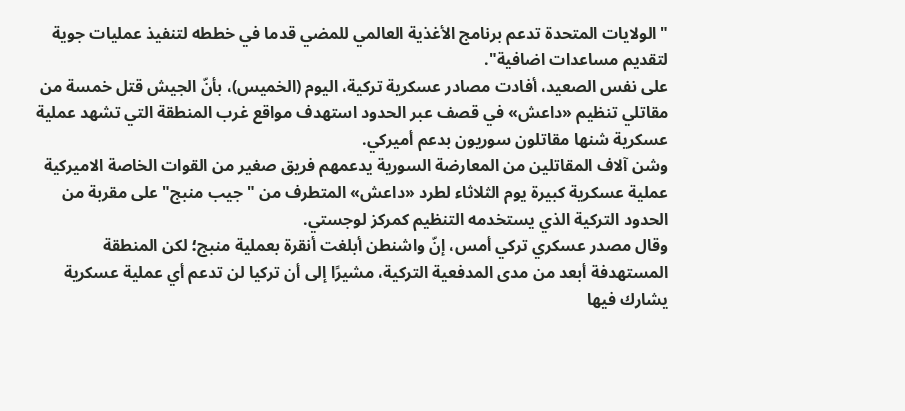"الولايات المتحدة تدعم برنامج الأغذية العالمي للمضي قدما في خططه لتنفيذ عمليات جوية لتقديم مساعدات اضافية".
على نفس الصعيد، أفادت مصادر عسكرية تركية، اليوم (الخميس)، بأنّ الجيش قتل خمسة من مقاتلي تنظيم «داعش» في قصف عبر الحدود استهدف مواقع غرب المنطقة التي تشهد عملية عسكرية شنها مقاتلون سوريون بدعم أميركي.
وشن آلاف المقاتلين من المعارضة السورية يدعمهم فريق صغير من القوات الخاصة الاميركية عملية عسكرية كبيرة يوم الثلاثاء لطرد «داعش» المتطرف من "جيب منبج" على مقربة من الحدود التركية الذي يستخدمه التنظيم كمركز لوجستي.
وقال مصدر عسكري تركي أمس، إنّ واشنطن أبلغت أنقرة بعملية منبج؛ لكن المنطقة المستهدفة أبعد من مدى المدفعية التركية، مشيرًا إلى أن تركيا لن تدعم أي عملية عسكرية يشارك فيها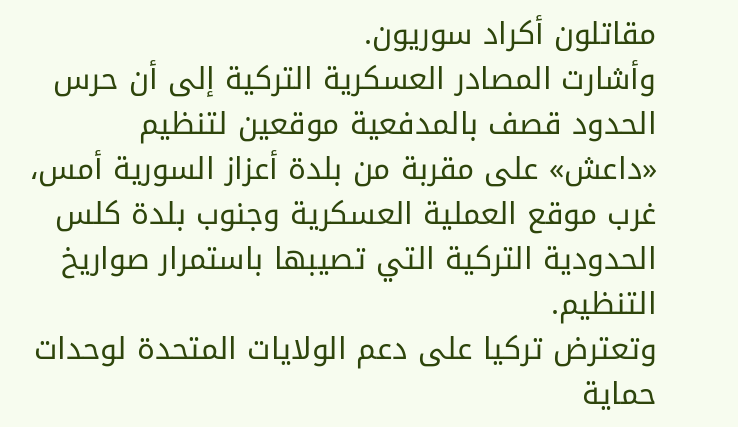مقاتلون أكراد سوريون.
وأشارت المصادر العسكرية التركية إلى أن حرس الحدود قصف بالمدفعية موقعين لتنظيم «داعش» على مقربة من بلدة أعزاز السورية أمس، غرب موقع العملية العسكرية وجنوب بلدة كلس الحدودية التركية التي تصيبها باستمرار صواريخ التنظيم.
وتعترض تركيا على دعم الولايات المتحدة لوحدات حماية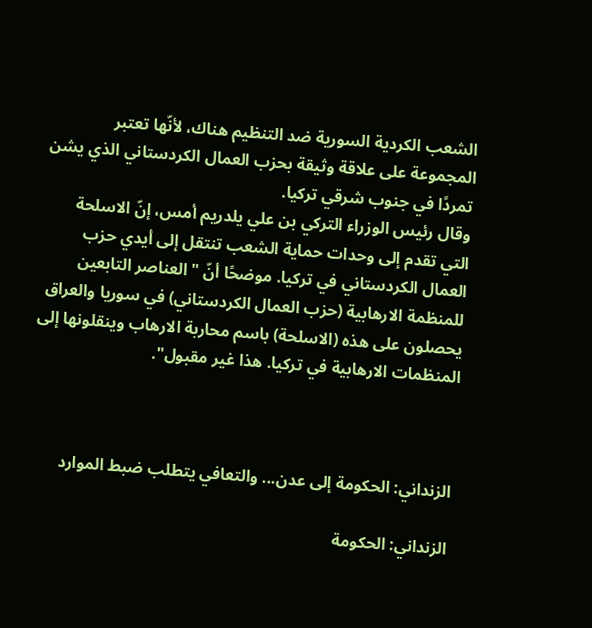الشعب الكردية السورية ضد التنظيم هناك، لأنّها تعتبر المجموعة على علاقة وثيقة بحزب العمال الكردستاني الذي يشن تمردًا في جنوب شرقي تركيا.
وقال رئيس الوزراء التركي بن علي يلدريم أمس، إنّ الاسلحة التي تقدم إلى وحدات حماية الشعب تنتقل إلى أيدي حزب العمال الكردستاني في تركيا. موضحًا أنّ "العناصر التابعين للمنظمة الارهابية (حزب العمال الكردستاني) في سوريا والعراق يحصلون على هذه (الاسلحة) باسم محاربة الارهاب وينقلونها إلى المنظمات الارهابية في تركيا. هذا غير مقبول".



الزنداني: الحكومة إلى عدن... والتعافي يتطلب ضبط الموارد

الزنداني: الحكومة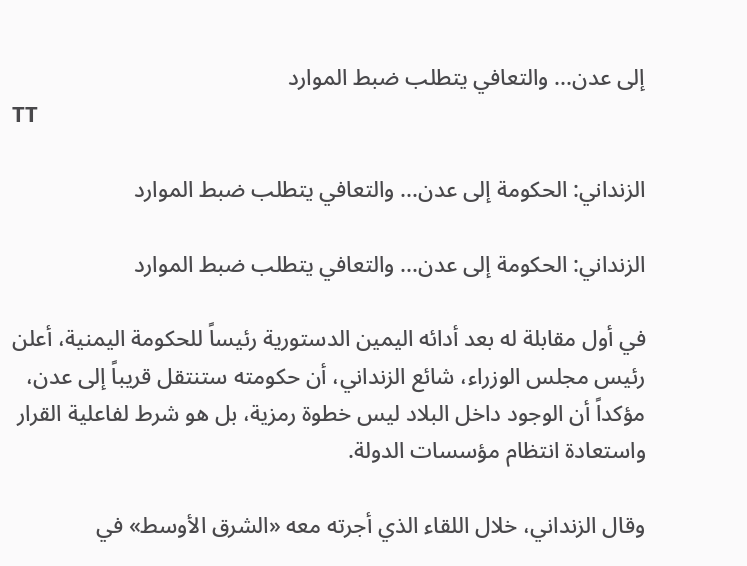إلى عدن... والتعافي يتطلب ضبط الموارد
TT

الزنداني: الحكومة إلى عدن... والتعافي يتطلب ضبط الموارد

الزنداني: الحكومة إلى عدن... والتعافي يتطلب ضبط الموارد

في أول مقابلة له بعد أدائه اليمين الدستورية رئيساً للحكومة اليمنية، أعلن رئيس مجلس الوزراء، شائع الزنداني، أن حكومته ستنتقل قريباً إلى عدن، مؤكداً أن الوجود داخل البلاد ليس خطوة رمزية، بل هو شرط لفاعلية القرار واستعادة انتظام مؤسسات الدولة.

وقال الزنداني، خلال اللقاء الذي أجرته معه «الشرق الأوسط» في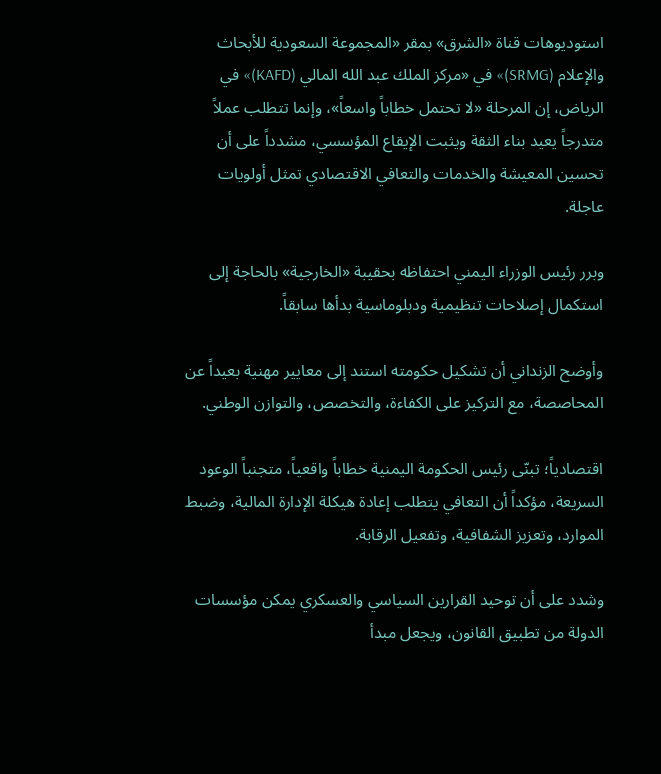استوديوهات قناة «الشرق» بمقر «المجموعة السعودية للأبحاث والإعلام (SRMG)» في «مركز الملك عبد الله المالي (KAFD)» في الرياض، إن المرحلة «لا تحتمل خطاباً واسعاً»، وإنما تتطلب عملاً متدرجاً يعيد بناء الثقة ويثبت الإيقاع المؤسسي، مشدداً على أن تحسين المعيشة والخدمات والتعافي الاقتصادي تمثل أولويات عاجلة.

وبرر رئيس الوزراء اليمني احتفاظه بحقيبة «الخارجية» بالحاجة إلى استكمال إصلاحات تنظيمية ودبلوماسية بدأها سابقاً.

وأوضح الزنداني أن تشكيل حكومته استند إلى معايير مهنية بعيداً عن المحاصصة، مع التركيز على الكفاءة، والتخصص، والتوازن الوطني.

اقتصادياً؛ تبنّى رئيس الحكومة اليمنية خطاباً واقعياً، متجنباً الوعود السريعة، مؤكداً أن التعافي يتطلب إعادة هيكلة الإدارة المالية، وضبط الموارد، وتعزيز الشفافية، وتفعيل الرقابة.

وشدد على أن توحيد القرارين السياسي والعسكري يمكن مؤسسات الدولة من تطبيق القانون، ويجعل مبدأ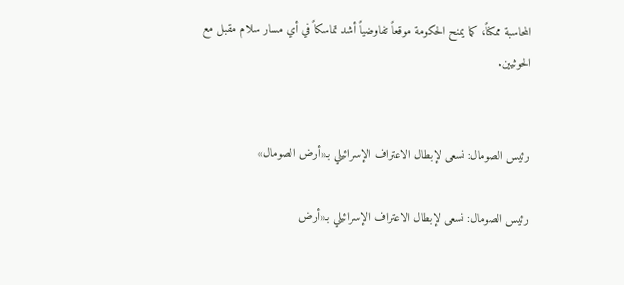المحاسبة ممكناً، كما يمنح الحكومة موقعاً تفاوضياً أشد تماسكاً في أي مسار سلام مقبل مع الحوثيين.


رئيس الصومال: نسعى لإبطال الاعتراف الإسرائيلي بـ«أرض الصومال»

رئيس الصومال: نسعى لإبطال الاعتراف الإسرائيلي بـ«أرض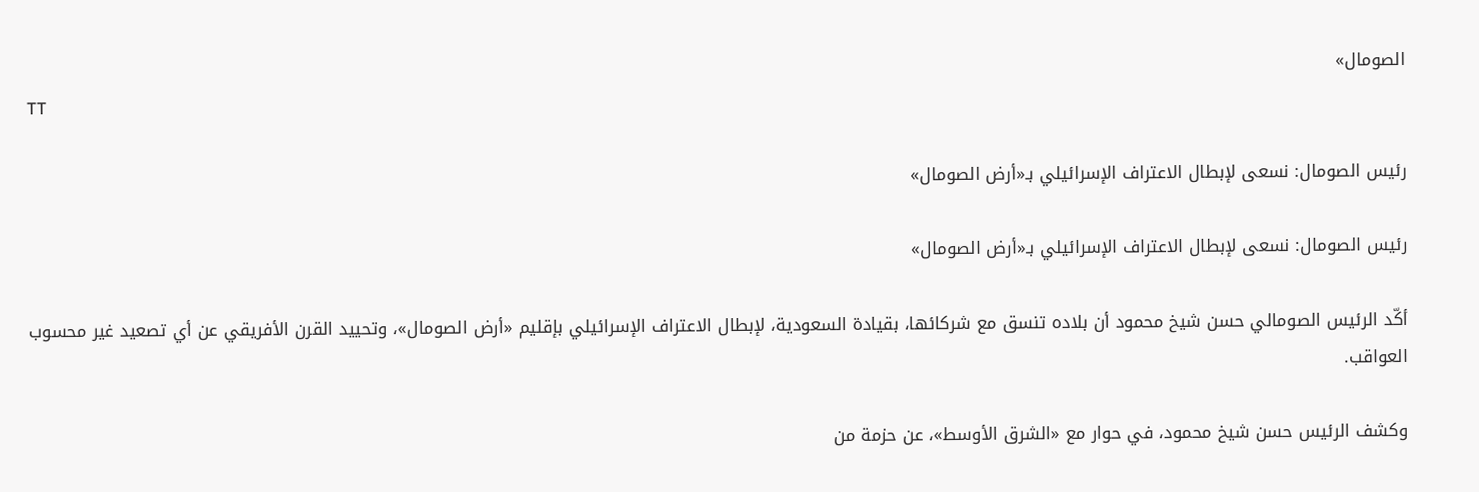الصومال»
TT

رئيس الصومال: نسعى لإبطال الاعتراف الإسرائيلي بـ«أرض الصومال»

رئيس الصومال: نسعى لإبطال الاعتراف الإسرائيلي بـ«أرض الصومال»

أكّد الرئيس الصومالي حسن شيخ محمود أن بلاده تنسق مع شركائها، بقيادة السعودية، لإبطال الاعتراف الإسرائيلي بإقليم «أرض الصومال»، وتحييد القرن الأفريقي عن أي تصعيد غير محسوب العواقب.

وكشف الرئيس حسن شيخ محمود، في حوار مع «الشرق الأوسط»، عن حزمة من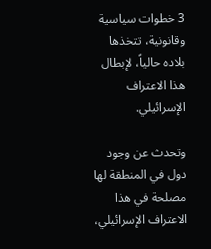3 خطوات سياسية وقانونية، تتخذها بلاده حالياً، لإبطال هذا الاعتراف الإسرائيلي.

وتحدث عن وجود دول في المنطقة لها مصلحة في هذا الاعتراف الإسرائيلي،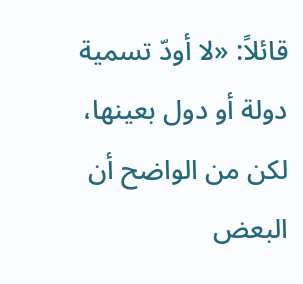قائلاً: «لا أودّ تسمية دولة أو دول بعينها، لكن من الواضح أن البعض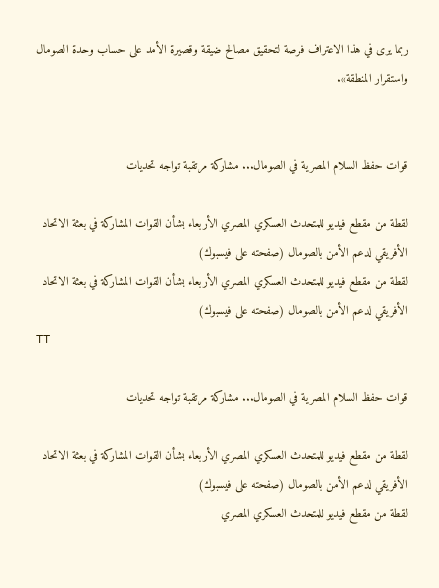ربما يرى في هذا الاعتراف فرصة لتحقيق مصالح ضيقة وقصيرة الأمد على حساب وحدة الصومال واستقرار المنطقة».


قوات حفظ السلام المصرية في الصومال... مشاركة مرتقبة تواجه تحديات

لقطة من مقطع فيديو للمتحدث العسكري المصري الأربعاء بشأن القوات المشاركة في بعثة الاتحاد الأفريقي لدعم الأمن بالصومال (صفحته على فيسبوك)
لقطة من مقطع فيديو للمتحدث العسكري المصري الأربعاء بشأن القوات المشاركة في بعثة الاتحاد الأفريقي لدعم الأمن بالصومال (صفحته على فيسبوك)
TT

قوات حفظ السلام المصرية في الصومال... مشاركة مرتقبة تواجه تحديات

لقطة من مقطع فيديو للمتحدث العسكري المصري الأربعاء بشأن القوات المشاركة في بعثة الاتحاد الأفريقي لدعم الأمن بالصومال (صفحته على فيسبوك)
لقطة من مقطع فيديو للمتحدث العسكري المصري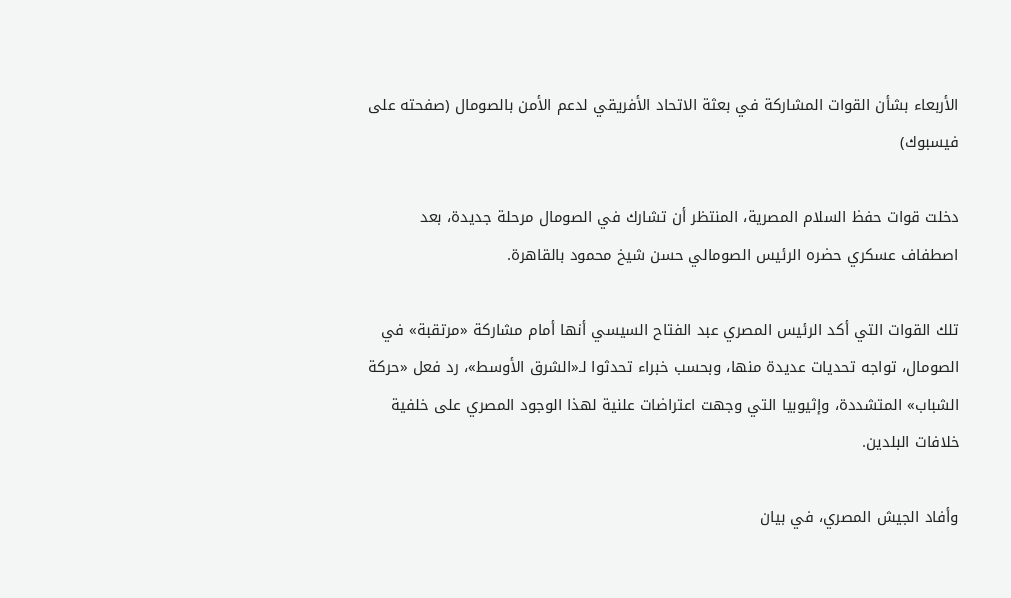الأربعاء بشأن القوات المشاركة في بعثة الاتحاد الأفريقي لدعم الأمن بالصومال (صفحته على فيسبوك)

دخلت قوات حفظ السلام المصرية، المنتظر أن تشارك في الصومال مرحلة جديدة، بعد اصطفاف عسكري حضره الرئيس الصومالي حسن شيخ محمود بالقاهرة.

تلك القوات التي أكد الرئيس المصري عبد الفتاح السيسي أنها أمام مشاركة «مرتقبة» في الصومال، تواجه تحديات عديدة منها، وبحسب خبراء تحدثوا لـ«الشرق الأوسط»، رد فعل «حركة الشباب» المتشددة، وإثيوبيا التي وجهت اعتراضات علنية لهذا الوجود المصري على خلفية خلافات البلدين.

وأفاد الجيش المصري، في بيان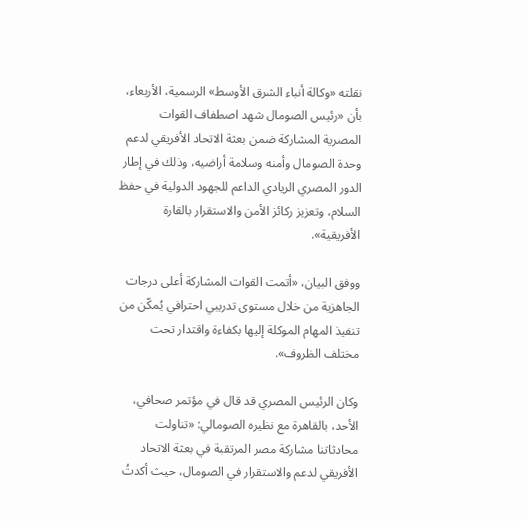نقلته «وكالة أنباء الشرق الأوسط» الرسمية، الأربعاء، بأن «رئيس الصومال شهد اصطفاف القوات المصرية المشاركة ضمن بعثة الاتحاد الأفريقي لدعم وحدة الصومال وأمنه وسلامة أراضيه، وذلك في إطار الدور المصري الريادي الداعم للجهود الدولية في حفظ السلام، وتعزيز ركائز الأمن والاستقرار بالقارة الأفريقية».

ووفق البيان، «أتمت القوات المشاركة أعلى درجات الجاهزية من خلال مستوى تدريبي احترافي يُمكّن من تنفيذ المهام الموكلة إليها بكفاءة واقتدار تحت مختلف الظروف».

وكان الرئيس المصري قد قال في مؤتمر صحافي، الأحد، بالقاهرة مع نظيره الصومالي: «تناولت محادثاتنا مشاركة مصر المرتقبة في بعثة الاتحاد الأفريقي لدعم والاستقرار في الصومال، حيث أكدتُ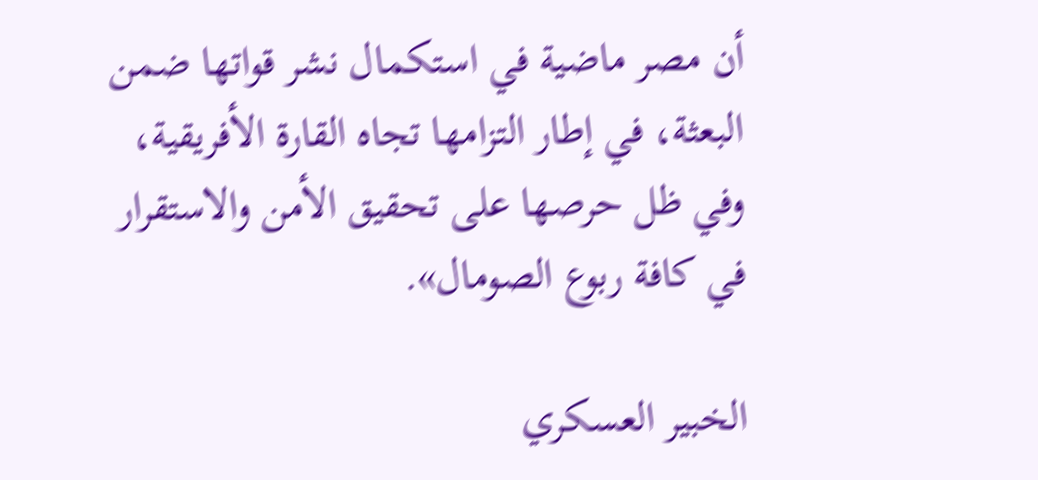أن مصر ماضية في استكمال نشر قواتها ضمن البعثة، في إطار التزامها تجاه القارة الأفريقية، وفي ظل حرصها على تحقيق الأمن والاستقرار في كافة ربوع الصومال».

الخبير العسكري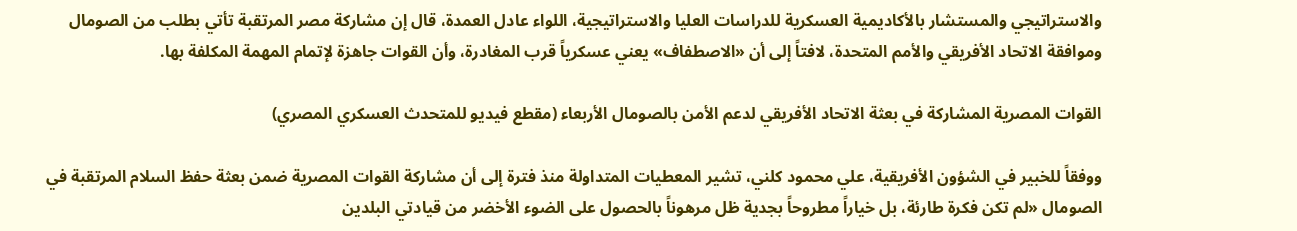والاستراتيجي والمستشار بالأكاديمية العسكرية للدراسات العليا والاستراتيجية، اللواء عادل العمدة، قال إن مشاركة مصر المرتقبة تأتي بطلب من الصومال وموافقة الاتحاد الأفريقي والأمم المتحدة، لافتاً إلى أن «الاصطفاف» يعني عسكرياً قرب المغادرة، وأن القوات جاهزة لإتمام المهمة المكلفة بها.

القوات المصرية المشاركة في بعثة الاتحاد الأفريقي لدعم الأمن بالصومال الأربعاء (مقطع فيديو للمتحدث العسكري المصري)

ووفقاً للخبير في الشؤون الأفريقية، علي محمود كلني، تشير المعطيات المتداولة منذ فترة إلى أن مشاركة القوات المصرية ضمن بعثة حفظ السلام المرتقبة في الصومال «لم تكن فكرة طارئة، بل خياراً مطروحاً بجدية ظل مرهوناً بالحصول على الضوء الأخضر من قيادتي البلدين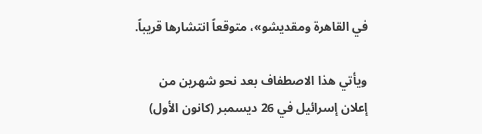في القاهرة ومقديشو»، متوقعاً انتشارها قريباً.

ويأتي هذا الاصطفاف بعد نحو شهرين من إعلان إسرائيل في 26 ديسمبر (كانون الأول)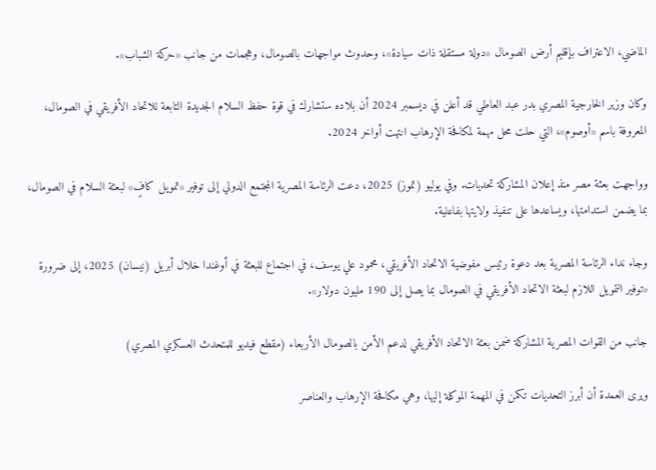الماضي، الاعتراف بإقليم أرض الصومال «دولة مستقلة ذات سيادة»، وحدوث مواجهات بالصومال، وهجمات من جانب «حركة الشباب».

وكان وزير الخارجية المصري بدر عبد العاطي قد أعلن في ديسمبر 2024 أن بلاده ستشارك في قوة حفظ السلام الجديدة التابعة للاتحاد الأفريقي في الصومال، المعروفة باسم «أوصوم»، التي حلت محل مهمة لمكافحة الإرهاب انتهت أواخر 2024.

وواجهت بعثة مصر منذ إعلان المشاركة تحديات. وفي يوليو (تموز) 2025، دعت الرئاسة المصرية المجتمع الدولي إلى توفير «تمويل كافٍ» لبعثة السلام في الصومال، بما يضمن استدامتها، ويساعدها على تنفيذ ولايتها بفاعلية.

وجاء نداء الرئاسة المصرية بعد دعوة رئيس مفوضية الاتحاد الأفريقي، محمود علي يوسف، في اجتماع للبعثة في أوغندا خلال أبريل (نيسان) 2025، إلى ضرورة «توفير التمويل اللازم لبعثة الاتحاد الأفريقي في الصومال بما يصل إلى 190 مليون دولار».

جانب من القوات المصرية المشاركة ضمن بعثة الاتحاد الأفريقي لدعم الأمن بالصومال الأربعاء (مقطع فيديو للمتحدث العسكري المصري)

ويرى العمدة أن أبرز التحديات تكمن في المهمة الموكلة إليها، وهي مكافحة الإرهاب والعناصر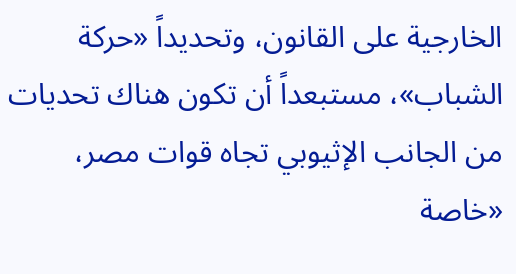الخارجية على القانون، وتحديداً «حركة الشباب»، مستبعداً أن تكون هناك تحديات من الجانب الإثيوبي تجاه قوات مصر، «خاصة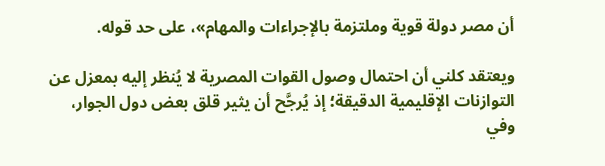أن مصر دولة قوية وملتزمة بالإجراءات والمهام»، على حد قوله.

ويعتقد كلني أن احتمال وصول القوات المصرية لا يُنظر إليه بمعزل عن التوازنات الإقليمية الدقيقة؛ إذ يُرجَّح أن يثير قلق بعض دول الجوار، وفي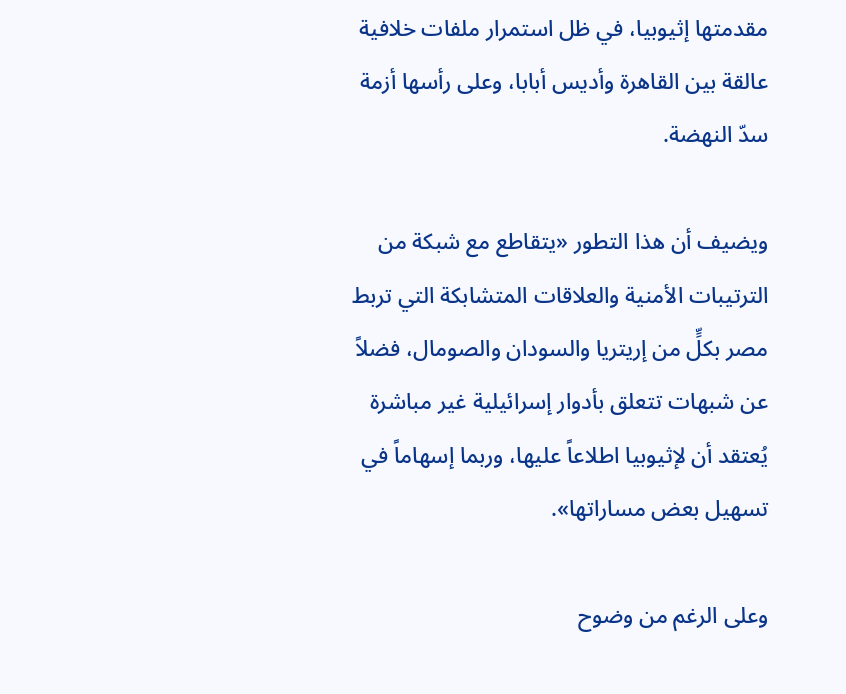مقدمتها إثيوبيا، في ظل استمرار ملفات خلافية عالقة بين القاهرة وأديس أبابا، وعلى رأسها أزمة سدّ النهضة.

ويضيف أن هذا التطور «يتقاطع مع شبكة من الترتيبات الأمنية والعلاقات المتشابكة التي تربط مصر بكلٍّ من إريتريا والسودان والصومال، فضلاً عن شبهات تتعلق بأدوار إسرائيلية غير مباشرة يُعتقد أن لإثيوبيا اطلاعاً عليها، وربما إسهاماً في تسهيل بعض مساراتها».

وعلى الرغم من وضوح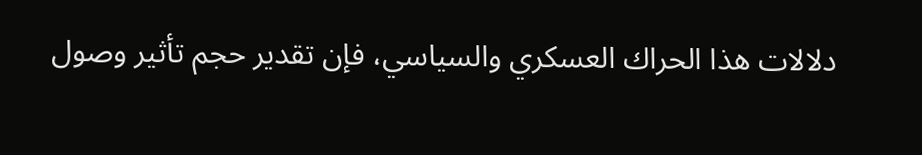دلالات هذا الحراك العسكري والسياسي، فإن تقدير حجم تأثير وصول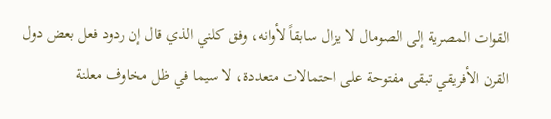القوات المصرية إلى الصومال لا يزال سابقاً لأوانه، وفق كلني الذي قال إن ردود فعل بعض دول القرن الأفريقي تبقى مفتوحة على احتمالات متعددة، لا سيما في ظل مخاوف معلنة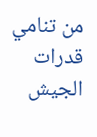من تنامي قدرات الجيش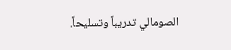الصومالي تدريباً وتسليحاً.